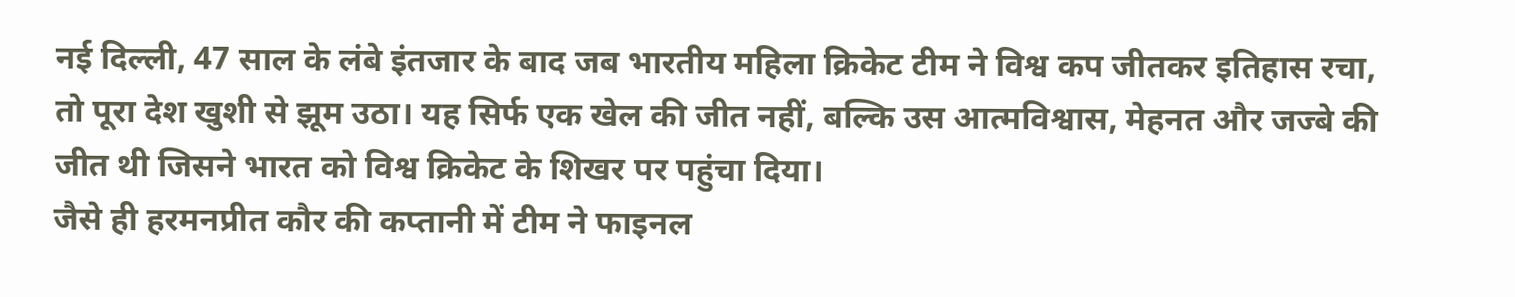नई दिल्ली, 47 साल के लंबे इंतजार के बाद जब भारतीय महिला क्रिकेट टीम ने विश्व कप जीतकर इतिहास रचा, तो पूरा देश खुशी से झूम उठा। यह सिर्फ एक खेल की जीत नहीं, बल्कि उस आत्मविश्वास, मेहनत और जज्बे की जीत थी जिसने भारत को विश्व क्रिकेट के शिखर पर पहुंचा दिया।
जैसे ही हरमनप्रीत कौर की कप्तानी में टीम ने फाइनल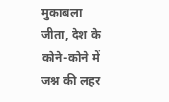मुकाबला जीता, देश के कोने-कोने में जश्न की लहर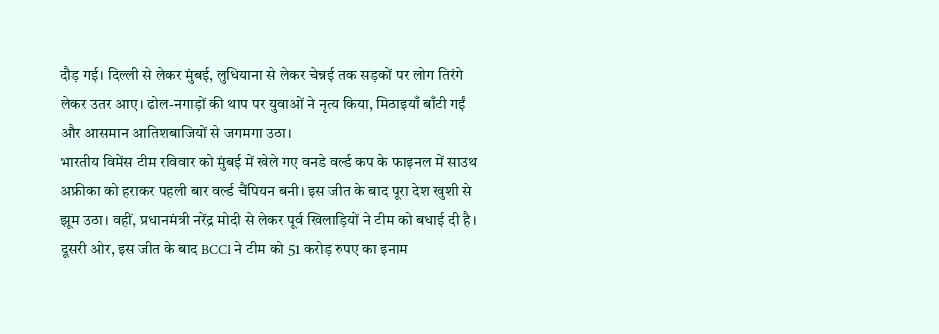दौड़ गई। दिल्ली से लेकर मुंबई, लुधियाना से लेकर चेन्नई तक सड़कों पर लोग तिरंगे लेकर उतर आए। ढोल-नगाड़ों की थाप पर युवाओं ने नृत्य किया, मिठाइयाँ बाँटी गईं और आसमान आतिशबाजियों से जगमगा उठा।
भारतीय विमेंस टीम रविवार को मुंबई में खेले गए वनडे वर्ल्ड कप के फाइनल में साउथ अफ्रीका को हराकर पहली बार वर्ल्ड चैंपियन बनी। इस जीत के बाद पूरा देश खुशी से झूम उठा। वहीं, प्रधानमंत्री नरेंद्र मोदी से लेकर पूर्व खिलाड़ियों ने टीम को बधाई दी है।
दूसरी ओर, इस जीत के बाद BCCI ने टीम को 51 करोड़ रुपए का इनाम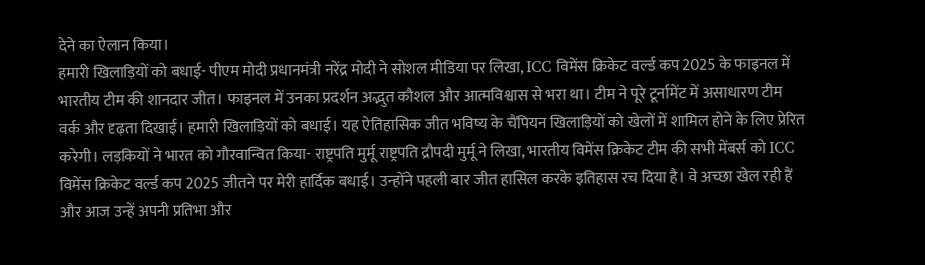देने का ऐलान किया।
हमारी खिलाड़ियों को बधाई- पीएम मोदी प्रधानमंत्री नरेंद्र मोदी ने सोशल मीडिया पर लिखा, ICC विमेंस क्रिकेट वर्ल्ड कप 2025 के फाइनल में भारतीय टीम की शानदार जीत। फाइनल में उनका प्रदर्शन अद्भुत कौशल और आत्मविश्वास से भरा था। टीम ने पूरे टूर्नामेंट में असाधारण टीम वर्क और दृढ़ता दिखाई। हमारी खिलाड़ियों को बधाई। यह ऐतिहासिक जीत भविष्य के चैंपियन खिलाड़ियों को खेलों में शामिल होने के लिए प्रेरित करेगी। लड़कियों ने भारत को गौरवान्वित किया- राष्ट्रपति मुर्मू राष्ट्रपति द्रौपदी मुर्मू ने लिखा, भारतीय विमेंस क्रिकेट टीम की सभी मेंबर्स को ICC विमेंस क्रिकेट वर्ल्ड कप 2025 जीतने पर मेरी हार्दिक बधाई। उन्होंने पहली बार जीत हासिल करके इतिहास रच दिया है। वे अच्छा खेल रही हैं और आज उन्हें अपनी प्रतिभा और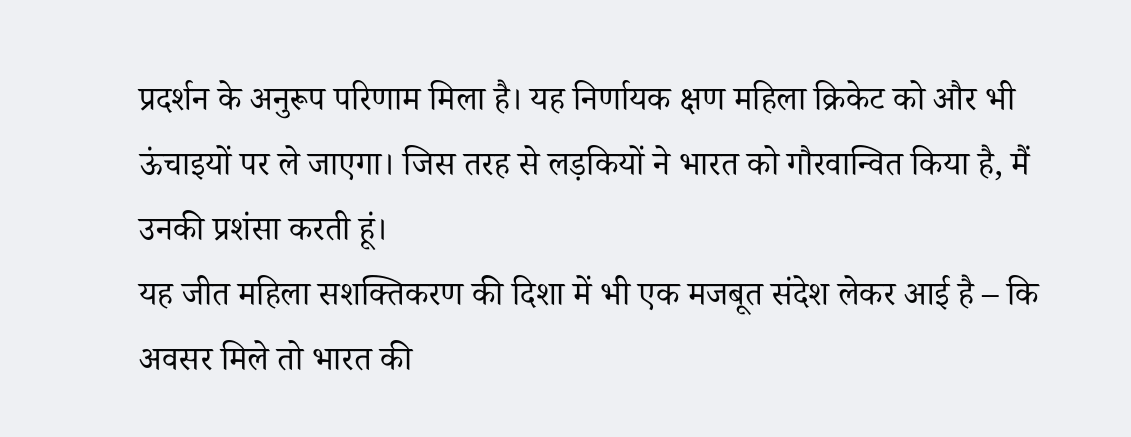प्रदर्शन के अनुरूप परिणाम मिला है। यह निर्णायक क्षण महिला क्रिकेट को और भी ऊंचाइयों पर ले जाएगा। जिस तरह से लड़कियों ने भारत को गौरवान्वित किया है, मैं उनकी प्रशंसा करती हूं।
यह जीत महिला सशक्तिकरण की दिशा में भी एक मजबूत संदेश लेकर आई है – कि अवसर मिले तो भारत की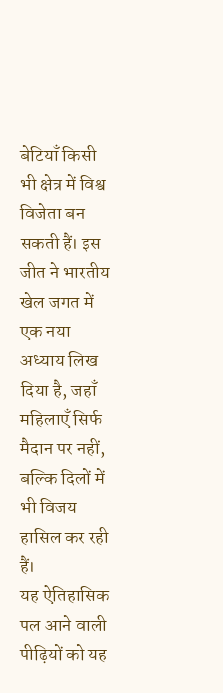बेटियाँ किसी भी क्षेत्र में विश्व विजेता बन सकती हैं। इस जीत ने भारतीय खेल जगत में एक नया अध्याय लिख दिया है, जहाँ महिलाएँ सिर्फ मैदान पर नहीं, बल्कि दिलों में भी विजय हासिल कर रही हैं।
यह ऐतिहासिक पल आने वाली पीढ़ियों को यह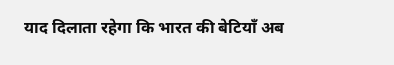याद दिलाता रहेगा कि भारत की बेटियाँ अब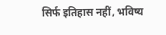सिर्फ इतिहास नहीं, भविष्य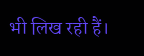भी लिख रही हैं।